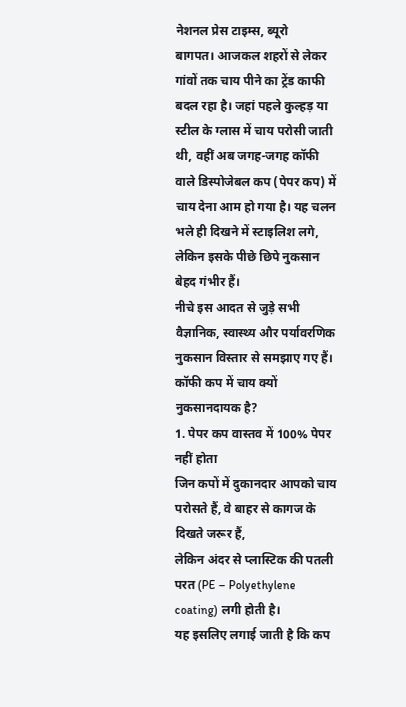नेशनल प्रेस टाइम्स, ब्यूरो
बागपत। आजकल शहरों से लेकर गांवों तक चाय पीने का ट्रेंड काफी बदल रहा है। जहां पहले कुल्हड़ या स्टील के ग्लास में चाय परोसी जाती थी, वहीं अब जगह-जगह कॉफी वाले डिस्पोजेबल कप (पेपर कप) में चाय देना आम हो गया है। यह चलन भले ही दिखने में स्टाइलिश लगे, लेकिन इसके पीछे छिपे नुकसान बेहद गंभीर हैं।
नीचे इस आदत से जुड़े सभी वैज्ञानिक, स्वास्थ्य और पर्यावरणिक नुकसान विस्तार से समझाए गए हैं।
कॉफी कप में चाय क्यों नुकसानदायक है?
1. पेपर कप वास्तव में 100% पेपर नहीं होता
जिन कपों में दुकानदार आपको चाय परोसते हैं, वे बाहर से कागज के दिखते जरूर हैं,
लेकिन अंदर से प्लास्टिक की पतली परत (PE – Polyethylene coating) लगी होती है।
यह इसलिए लगाई जाती है कि कप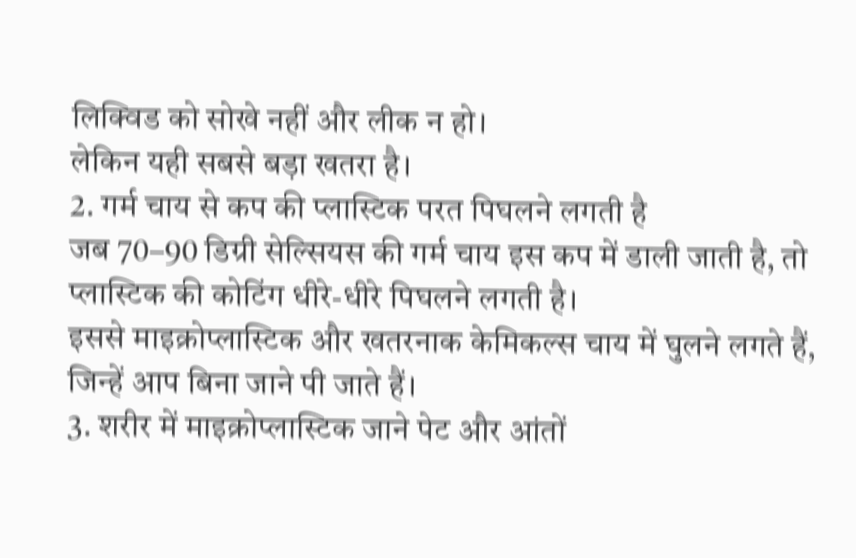लिक्विड को सोखे नहीं और लीक न हो।
लेकिन यही सबसे बड़ा खतरा है।
2. गर्म चाय से कप की प्लास्टिक परत पिघलने लगती है
जब 70–90 डिग्री सेल्सियस की गर्म चाय इस कप में डाली जाती है, तो प्लास्टिक की कोटिंग धीरे-धीरे पिघलने लगती है।
इससे माइक्रोप्लास्टिक और खतरनाक केमिकल्स चाय में घुलने लगते हैं,
जिन्हें आप बिना जाने पी जाते हैं।
3. शरीर में माइक्रोप्लास्टिक जाने पेट और आंतों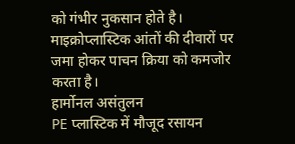को गंभीर नुकसान होते है।
माइक्रोप्लास्टिक आंतों की दीवारों पर जमा होकर पाचन क्रिया को कमजोर करता है।
हार्मोनल असंतुलन
PE प्लास्टिक में मौजूद रसायन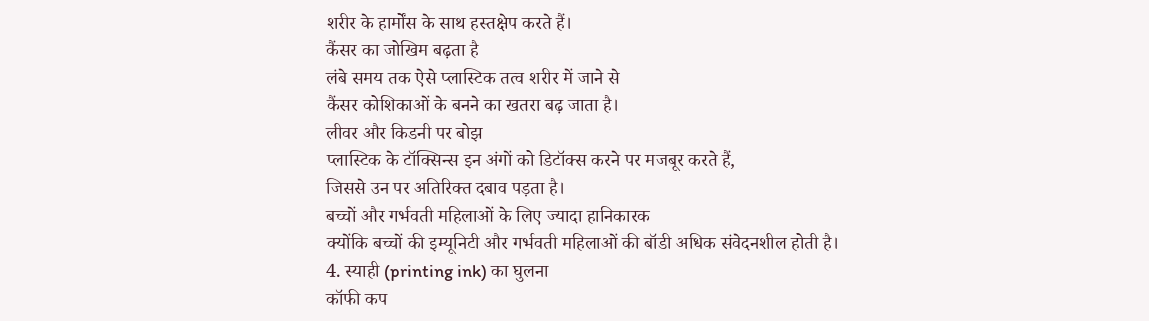शरीर के हार्मोंस के साथ हस्तक्षेप करते हैं।
कैंसर का जोखिम बढ़ता है
लंबे समय तक ऐसे प्लास्टिक तत्व शरीर में जाने से
कैंसर कोशिकाओं के बनने का खतरा बढ़ जाता है।
लीवर और किडनी पर बोझ
प्लास्टिक के टॉक्सिन्स इन अंगों को डिटॉक्स करने पर मजबूर करते हैं,
जिससे उन पर अतिरिक्त दबाव पड़ता है।
बच्चों और गर्भवती महिलाओं के लिए ज्यादा हानिकारक
क्योंकि बच्चों की इम्यूनिटी और गर्भवती महिलाओं की बॉडी अधिक संवेदनशील होती है।
4. स्याही (printing ink) का घुलना
कॉफी कप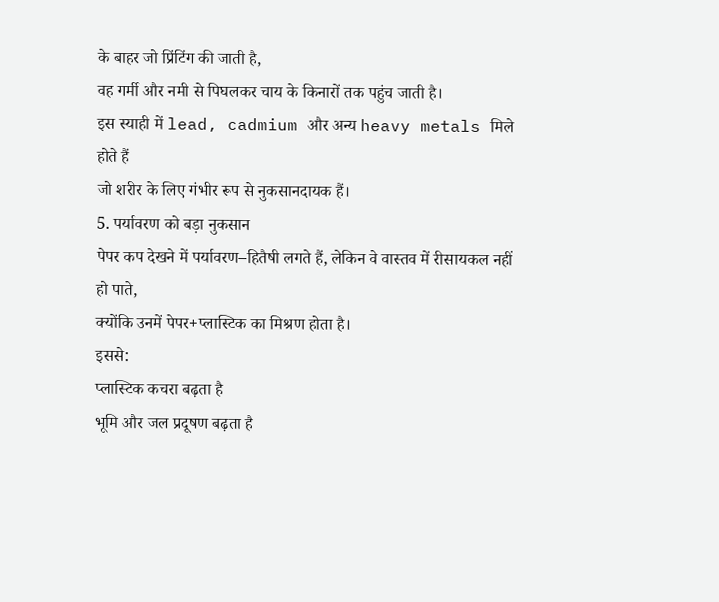के बाहर जो प्रिंटिंग की जाती है,
वह गर्मी और नमी से पिघलकर चाय के किनारों तक पहुंच जाती है।
इस स्याही में lead, cadmium और अन्य heavy metals मिले होते हैं
जो शरीर के लिए गंभीर रूप से नुकसानदायक हैं।
5. पर्यावरण को बड़ा नुकसान
पेपर कप देखने में पर्यावरण–हितैषी लगते हैं, लेकिन वे वास्तव में रीसायकल नहीं हो पाते,
क्योंकि उनमें पेपर+प्लास्टिक का मिश्रण होता है।
इससे:
प्लास्टिक कचरा बढ़ता है
भूमि और जल प्रदूषण बढ़ता है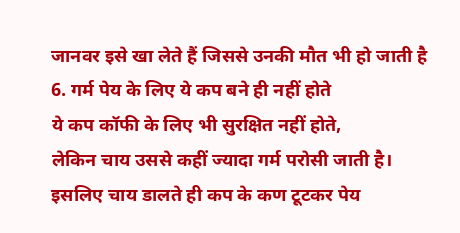जानवर इसे खा लेते हैं जिससे उनकी मौत भी हो जाती है
6. गर्म पेय के लिए ये कप बने ही नहीं होते
ये कप कॉफी के लिए भी सुरक्षित नहीं होते,
लेकिन चाय उससे कहीं ज्यादा गर्म परोसी जाती है।
इसलिए चाय डालते ही कप के कण टूटकर पेय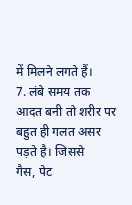में मिलने लगते हैं।
7. लंबे समय तक आदत बनी तो शरीर पर बहुत ही गलत असर पड़ते है। जिससे
गैस, पेट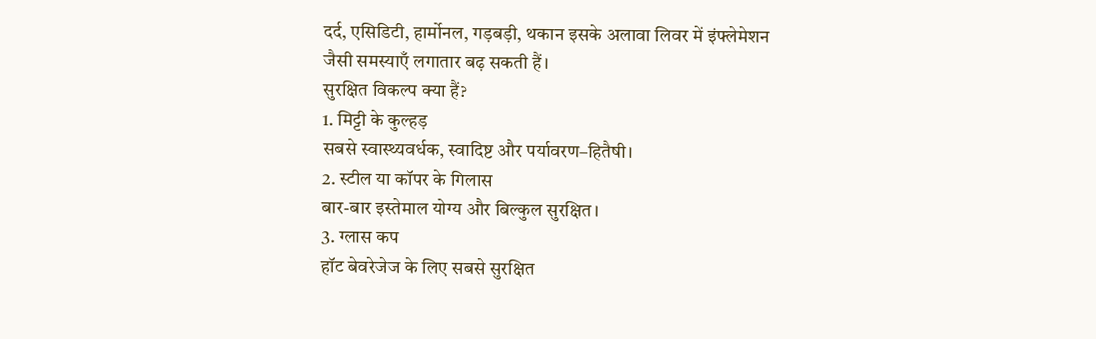दर्द, एसिडिटी, हार्मोनल, गड़बड़ी, थकान इसके अलावा लिवर में इंफ्लेमेशन
जैसी समस्याएँ लगातार बढ़ सकती हैं।
सुरक्षित विकल्प क्या हैं?
1. मिट्टी के कुल्हड़
सबसे स्वास्थ्यवर्धक, स्वादिष्ट और पर्यावरण–हितैषी।
2. स्टील या कॉपर के गिलास
बार-बार इस्तेमाल योग्य और बिल्कुल सुरक्षित।
3. ग्लास कप
हॉट बेवरेजेज के लिए सबसे सुरक्षित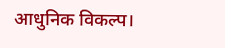आधुनिक विकल्प।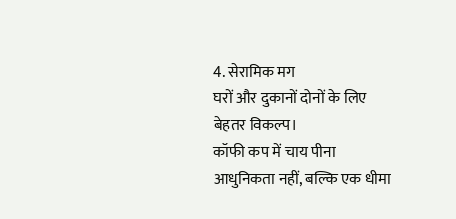4. सेरामिक मग
घरों और दुकानों दोनों के लिए बेहतर विकल्प।
कॉफी कप में चाय पीना आधुनिकता नहीं, बल्कि एक धीमा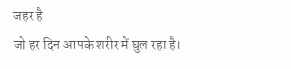जहर है
जो हर दिन आपके शरीर में घुल रहा है।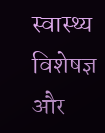स्वास्थ्य विशेषज्ञ और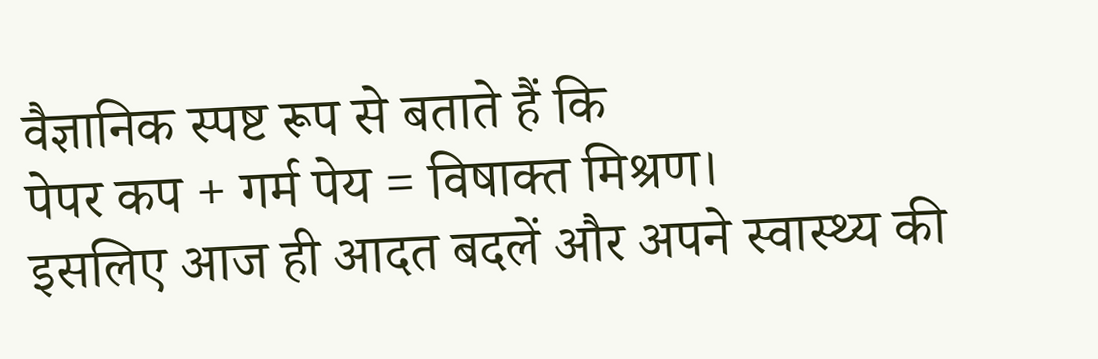वैज्ञानिक स्पष्ट रूप से बताते हैं कि
पेपर कप + गर्म पेय = विषाक्त मिश्रण।
इसलिए आज ही आदत बदलें और अपने स्वास्थ्य की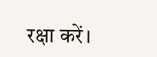रक्षा करें।